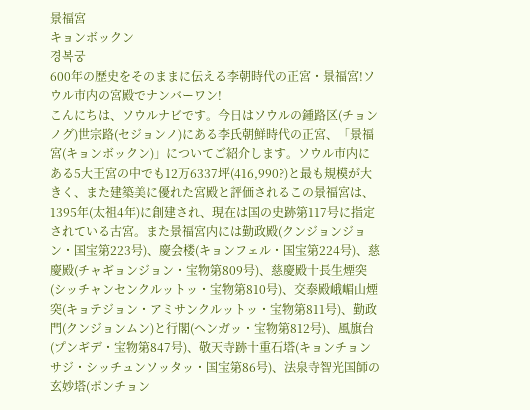景福宮
キョンボックン
경복궁
600年の歴史をそのままに伝える李朝時代の正宮・景福宮!ソウル市内の宮殿でナンバーワン!
こんにちは、ソウルナビです。今日はソウルの鍾路区(チョンノグ)世宗路(セジョンノ)にある李氏朝鮮時代の正宮、「景福宮(キョンボックン)」についてご紹介します。ソウル市内にある5大王宮の中でも12万6337坪(416,990?)と最も規模が大きく、また建築美に優れた宮殿と評価されるこの景福宮は、1395年(太祖4年)に創建され、現在は国の史跡第117号に指定されている古宮。また景福宮内には勤政殿(クンジョンジョン・国宝第223号)、慶会楼(キョンフェル・国宝第224号)、慈慶殿(チャギョンジョン・宝物第809号)、慈慶殿十長生煙突(シッチャンセンクルットッ・宝物第810号)、交泰殿峨嵋山煙突(キョテジョン・アミサンクルットッ・宝物第811号)、勤政門(クンジョンムン)と行閣(ヘンガッ・宝物第812号)、風旗台(プンギデ・宝物第847号)、敬天寺跡十重石塔(キョンチョンサジ・シッチュンソッタッ・国宝第86号)、法泉寺智光国師の玄妙塔(ポンチョン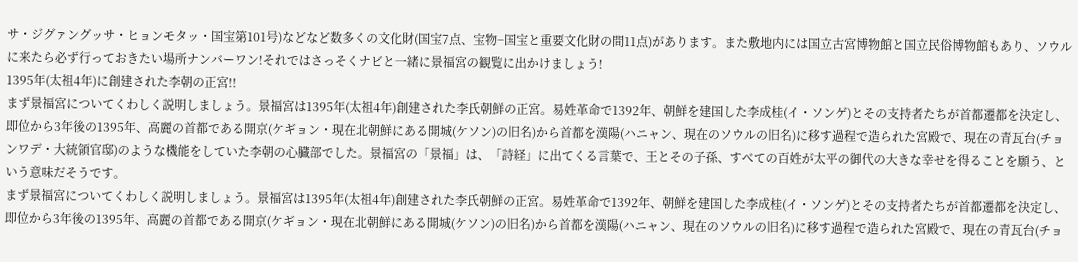サ・ジグァングッサ・ヒョンモタッ・国宝第101号)などなど数多くの文化財(国宝7点、宝物−国宝と重要文化財の間11点)があります。また敷地内には国立古宮博物館と国立民俗博物館もあり、ソウルに来たら必ず行っておきたい場所ナンバーワン!それではさっそくナビと一緒に景福宮の観覧に出かけましょう!
1395年(太祖4年)に創建された李朝の正宮!!
まず景福宮についてくわしく説明しましょう。景福宮は1395年(太祖4年)創建された李氏朝鮮の正宮。易姓革命で1392年、朝鮮を建国した李成桂(イ・ソンゲ)とその支持者たちが首都遷都を決定し、即位から3年後の1395年、高麗の首都である開京(ケギョン・現在北朝鮮にある開城(ケソン)の旧名)から首都を漢陽(ハニャン、現在のソウルの旧名)に移す過程で造られた宮殿で、現在の青瓦台(チョンワデ・大統領官邸)のような機能をしていた李朝の心臓部でした。景福宮の「景福」は、「詩経」に出てくる言葉で、王とその子孫、すべての百姓が太平の御代の大きな幸せを得ることを願う、という意味だそうです。
まず景福宮についてくわしく説明しましょう。景福宮は1395年(太祖4年)創建された李氏朝鮮の正宮。易姓革命で1392年、朝鮮を建国した李成桂(イ・ソンゲ)とその支持者たちが首都遷都を決定し、即位から3年後の1395年、高麗の首都である開京(ケギョン・現在北朝鮮にある開城(ケソン)の旧名)から首都を漢陽(ハニャン、現在のソウルの旧名)に移す過程で造られた宮殿で、現在の青瓦台(チョ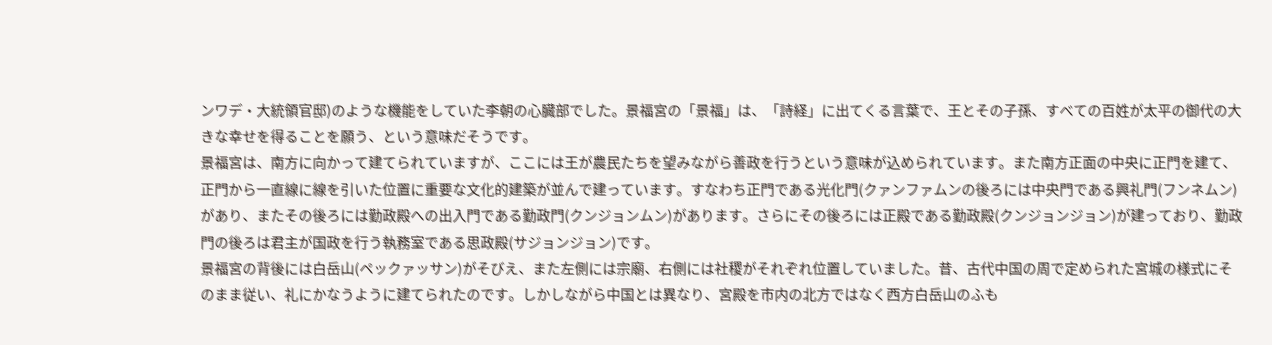ンワデ・大統領官邸)のような機能をしていた李朝の心臓部でした。景福宮の「景福」は、「詩経」に出てくる言葉で、王とその子孫、すべての百姓が太平の御代の大きな幸せを得ることを願う、という意味だそうです。
景福宮は、南方に向かって建てられていますが、ここには王が農民たちを望みながら善政を行うという意味が込められています。また南方正面の中央に正門を建て、正門から一直線に線を引いた位置に重要な文化的建築が並んで建っています。すなわち正門である光化門(クァンファムンの後ろには中央門である興礼門(フンネムン)があり、またその後ろには勤政殿への出入門である勤政門(クンジョンムン)があります。さらにその後ろには正殿である勤政殿(クンジョンジョン)が建っており、勤政門の後ろは君主が国政を行う執務室である思政殿(サジョンジョン)です。
景福宮の背後には白岳山(ペックァッサン)がそびえ、また左側には宗廟、右側には社稷がそれぞれ位置していました。昔、古代中国の周で定められた宮城の様式にそのまま従い、礼にかなうように建てられたのです。しかしながら中国とは異なり、宮殿を市内の北方ではなく西方白岳山のふも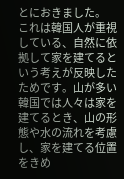とにおきました。 これは韓国人が重視している、自然に依拠して家を建てるという考えが反映したためです。山が多い韓国では人々は家を建てるとき、山の形態や水の流れを考慮し、家を建てる位置をきめ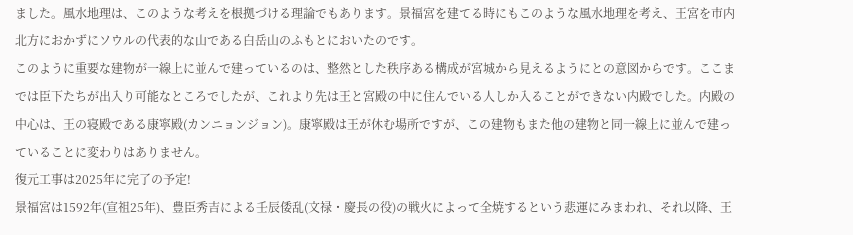ました。風水地理は、このような考えを根拠づける理論でもあります。景福宮を建てる時にもこのような風水地理を考え、王宮を市内北方におかずにソウルの代表的な山である白岳山のふもとにおいたのです。
このように重要な建物が一線上に並んで建っているのは、整然とした秩序ある構成が宮城から見えるようにとの意図からです。ここまでは臣下たちが出入り可能なところでしたが、これより先は王と宮殿の中に住んでいる人しか入ることができない内殿でした。内殿の中心は、王の寝殿である康寧殿(カンニョンジョン)。康寧殿は王が休む場所ですが、この建物もまた他の建物と同一線上に並んで建っていることに変わりはありません。
復元工事は2025年に完了の予定!
景福宮は1592年(宣祖25年)、豊臣秀吉による壬辰倭乱(文禄・慶長の役)の戦火によって全焼するという悲運にみまわれ、それ以降、王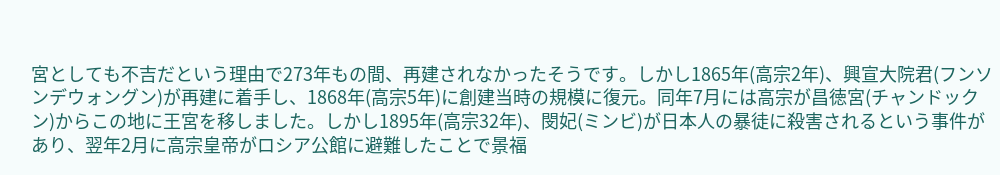宮としても不吉だという理由で273年もの間、再建されなかったそうです。しかし1865年(高宗2年)、興宣大院君(フンソンデウォングン)が再建に着手し、1868年(高宗5年)に創建当時の規模に復元。同年7月には高宗が昌徳宮(チャンドックン)からこの地に王宮を移しました。しかし1895年(高宗32年)、閔妃(ミンビ)が日本人の暴徒に殺害されるという事件があり、翌年2月に高宗皇帝がロシア公館に避難したことで景福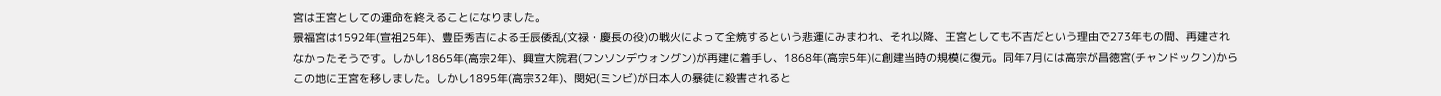宮は王宮としての運命を終えることになりました。
景福宮は1592年(宣祖25年)、豊臣秀吉による壬辰倭乱(文禄・慶長の役)の戦火によって全焼するという悲運にみまわれ、それ以降、王宮としても不吉だという理由で273年もの間、再建されなかったそうです。しかし1865年(高宗2年)、興宣大院君(フンソンデウォングン)が再建に着手し、1868年(高宗5年)に創建当時の規模に復元。同年7月には高宗が昌徳宮(チャンドックン)からこの地に王宮を移しました。しかし1895年(高宗32年)、閔妃(ミンビ)が日本人の暴徒に殺害されると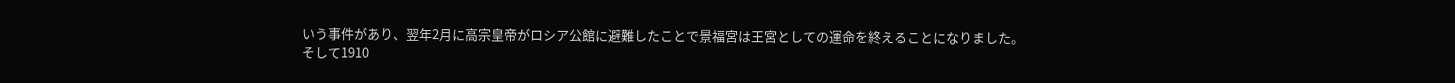いう事件があり、翌年2月に高宗皇帝がロシア公館に避難したことで景福宮は王宮としての運命を終えることになりました。
そして1910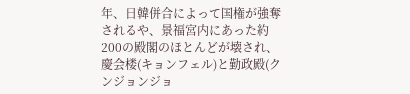年、日韓併合によって国権が強奪されるや、景福宮内にあった約200の殿閣のほとんどが壊され、慶会楼(キョンフェル)と勤政殿(クンジョンジョ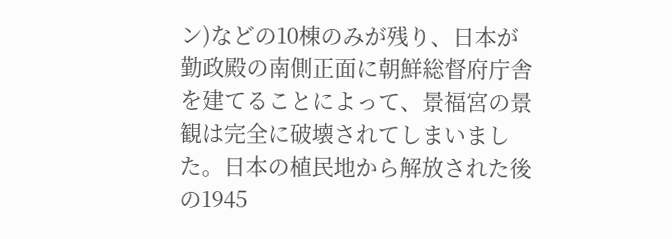ン)などの10棟のみが残り、日本が勤政殿の南側正面に朝鮮総督府庁舎を建てることによって、景福宮の景観は完全に破壊されてしまいました。日本の植民地から解放された後の1945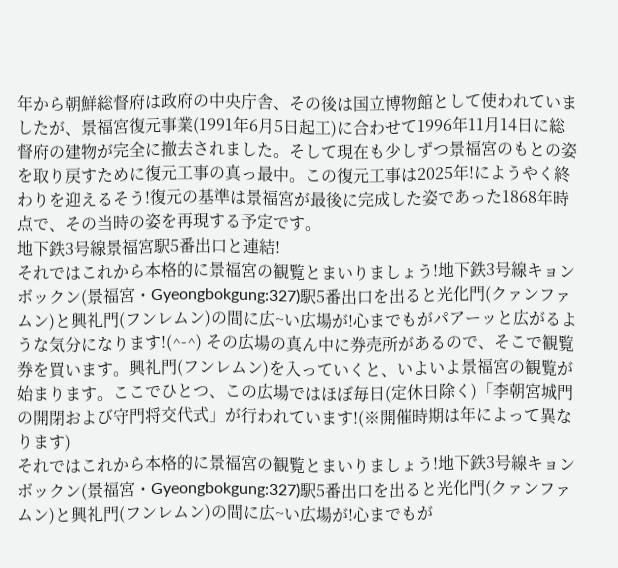年から朝鮮総督府は政府の中央庁舎、その後は国立博物館として使われていましたが、景福宮復元事業(1991年6月5日起工)に合わせて1996年11月14日に総督府の建物が完全に撤去されました。そして現在も少しずつ景福宮のもとの姿を取り戻すために復元工事の真っ最中。この復元工事は2025年!にようやく終わりを迎えるそう!復元の基準は景福宮が最後に完成した姿であった1868年時点で、その当時の姿を再現する予定です。
地下鉄3号線景福宮駅5番出口と連結!
それではこれから本格的に景福宮の観覧とまいりましょう!地下鉄3号線キョンボックン(景福宮・Gyeongbokgung:327)駅5番出口を出ると光化門(クァンファムン)と興礼門(フンレムン)の間に広~い広場が!心までもがパアーッと広がるような気分になります!(^-^) その広場の真ん中に券売所があるので、そこで観覧券を買います。興礼門(フンレムン)を入っていくと、いよいよ景福宮の観覧が始まります。ここでひとつ、この広場ではほぼ毎日(定休日除く)「李朝宮城門の開閉および守門将交代式」が行われています!(※開催時期は年によって異なります)
それではこれから本格的に景福宮の観覧とまいりましょう!地下鉄3号線キョンボックン(景福宮・Gyeongbokgung:327)駅5番出口を出ると光化門(クァンファムン)と興礼門(フンレムン)の間に広~い広場が!心までもが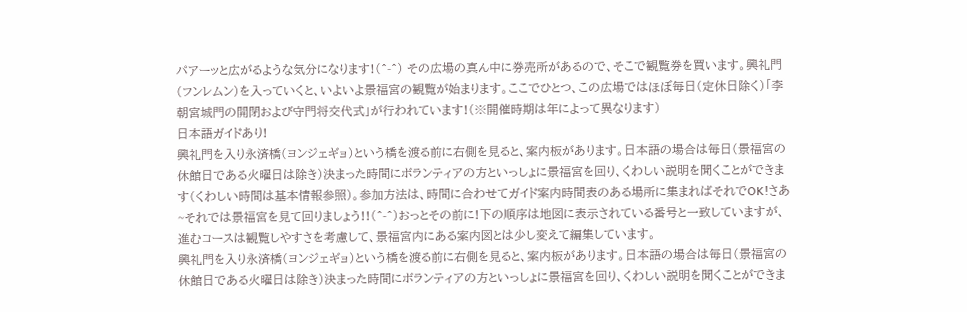パアーッと広がるような気分になります!(^-^) その広場の真ん中に券売所があるので、そこで観覧券を買います。興礼門(フンレムン)を入っていくと、いよいよ景福宮の観覧が始まります。ここでひとつ、この広場ではほぼ毎日(定休日除く)「李朝宮城門の開閉および守門将交代式」が行われています!(※開催時期は年によって異なります)
日本語ガイドあり!
興礼門を入り永済橋(ヨンジェギョ)という橋を渡る前に右側を見ると、案内板があります。日本語の場合は毎日(景福宮の休館日である火曜日は除き)決まった時間にボランティアの方といっしょに景福宮を回り、くわしい説明を聞くことができます(くわしい時間は基本情報参照)。参加方法は、時間に合わせてガイド案内時間表のある場所に集まればそれでOK!さあ~それでは景福宮を見て回りましょう!!(^-^)おっとその前に!下の順序は地図に表示されている番号と一致していますが、進むコースは観覧しやすさを考慮して、景福宮内にある案内図とは少し変えて編集しています。
興礼門を入り永済橋(ヨンジェギョ)という橋を渡る前に右側を見ると、案内板があります。日本語の場合は毎日(景福宮の休館日である火曜日は除き)決まった時間にボランティアの方といっしょに景福宮を回り、くわしい説明を聞くことができま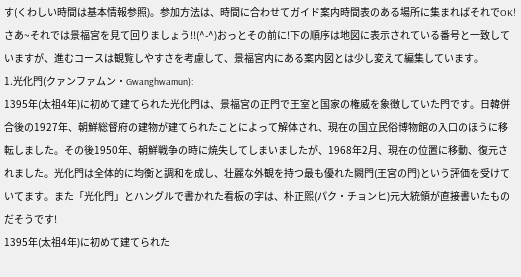す(くわしい時間は基本情報参照)。参加方法は、時間に合わせてガイド案内時間表のある場所に集まればそれでOK!さあ~それでは景福宮を見て回りましょう!!(^-^)おっとその前に!下の順序は地図に表示されている番号と一致していますが、進むコースは観覧しやすさを考慮して、景福宮内にある案内図とは少し変えて編集しています。
1.光化門(クァンファムン・Gwanghwamun):
1395年(太祖4年)に初めて建てられた光化門は、景福宮の正門で王室と国家の権威を象徴していた門です。日韓併合後の1927年、朝鮮総督府の建物が建てられたことによって解体され、現在の国立民俗博物館の入口のほうに移転しました。その後1950年、朝鮮戦争の時に焼失してしまいましたが、1968年2月、現在の位置に移動、復元されました。光化門は全体的に均衡と調和を成し、壮麗な外観を持つ最も優れた闕門(王宮の門)という評価を受けていてます。また「光化門」とハングルで書かれた看板の字は、朴正煕(パク・チョンヒ)元大統領が直接書いたものだそうです!
1395年(太祖4年)に初めて建てられた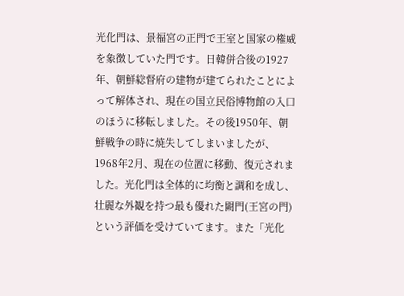光化門は、景福宮の正門で王室と国家の権威を象徴していた門です。日韓併合後の1927年、朝鮮総督府の建物が建てられたことによって解体され、現在の国立民俗博物館の入口のほうに移転しました。その後1950年、朝鮮戦争の時に焼失してしまいましたが、1968年2月、現在の位置に移動、復元されました。光化門は全体的に均衡と調和を成し、壮麗な外観を持つ最も優れた闕門(王宮の門)という評価を受けていてます。また「光化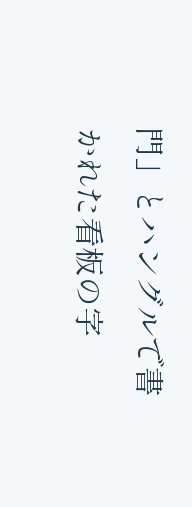門」とハングルで書かれた看板の字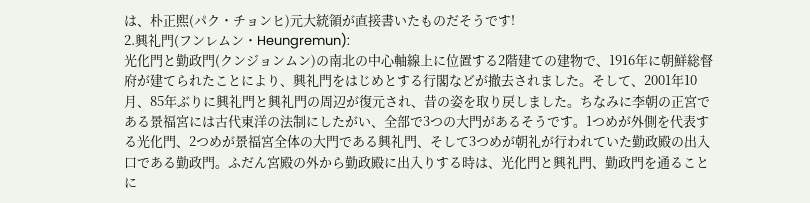は、朴正煕(パク・チョンヒ)元大統領が直接書いたものだそうです!
2.興礼門(フンレムン・Heungremun):
光化門と勤政門(クンジョンムン)の南北の中心軸線上に位置する2階建ての建物で、1916年に朝鮮総督府が建てられたことにより、興礼門をはじめとする行閣などが撤去されました。そして、2001年10月、85年ぶりに興礼門と興礼門の周辺が復元され、昔の姿を取り戻しました。ちなみに李朝の正宮である景福宮には古代東洋の法制にしたがい、全部で3つの大門があるそうです。1つめが外側を代表する光化門、2つめが景福宮全体の大門である興礼門、そして3つめが朝礼が行われていた勤政殿の出入口である勤政門。ふだん宮殿の外から勤政殿に出入りする時は、光化門と興礼門、勤政門を通ることに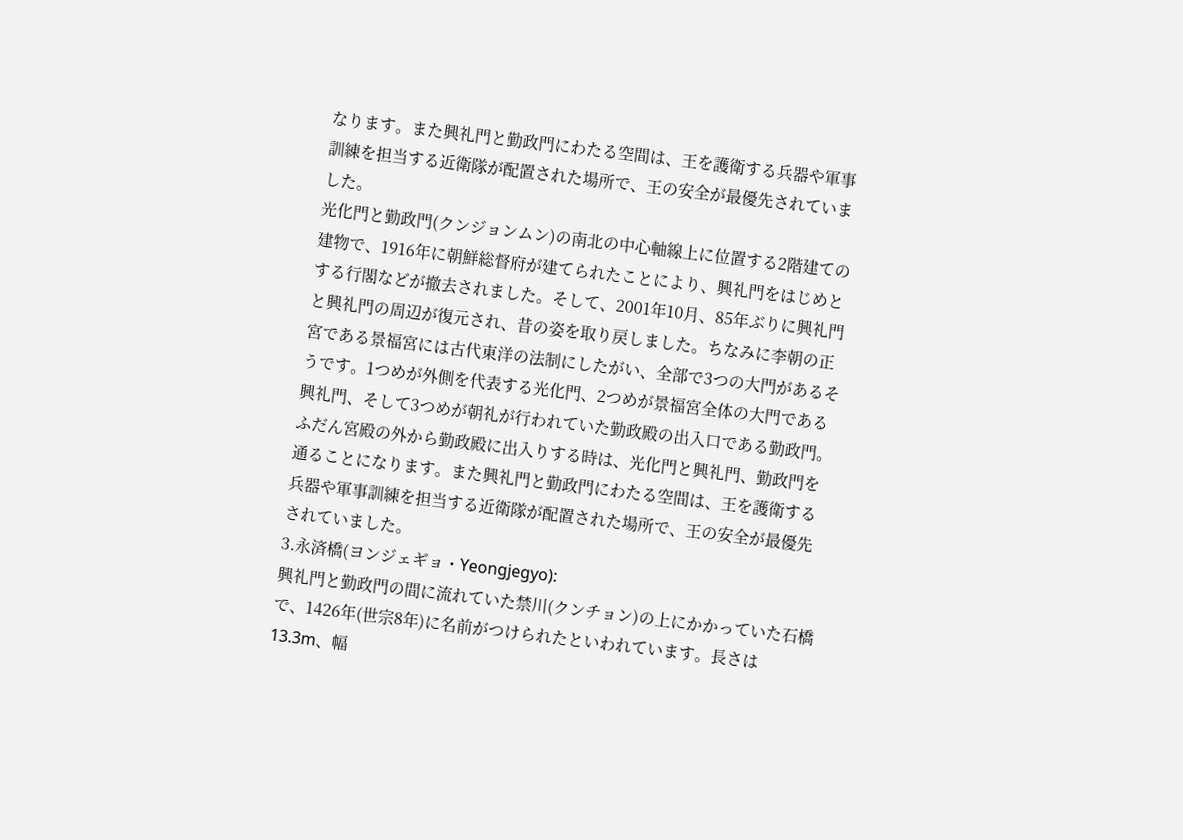なります。また興礼門と勤政門にわたる空間は、王を護衛する兵器や軍事訓練を担当する近衛隊が配置された場所で、王の安全が最優先されていました。
光化門と勤政門(クンジョンムン)の南北の中心軸線上に位置する2階建ての建物で、1916年に朝鮮総督府が建てられたことにより、興礼門をはじめとする行閣などが撤去されました。そして、2001年10月、85年ぶりに興礼門と興礼門の周辺が復元され、昔の姿を取り戻しました。ちなみに李朝の正宮である景福宮には古代東洋の法制にしたがい、全部で3つの大門があるそうです。1つめが外側を代表する光化門、2つめが景福宮全体の大門である興礼門、そして3つめが朝礼が行われていた勤政殿の出入口である勤政門。ふだん宮殿の外から勤政殿に出入りする時は、光化門と興礼門、勤政門を通ることになります。また興礼門と勤政門にわたる空間は、王を護衛する兵器や軍事訓練を担当する近衛隊が配置された場所で、王の安全が最優先されていました。
3.永済橋(ヨンジェギョ・Yeongjegyo):
興礼門と勤政門の間に流れていた禁川(クンチョン)の上にかかっていた石橋で、1426年(世宗8年)に名前がつけられたといわれています。長さは13.3m、幅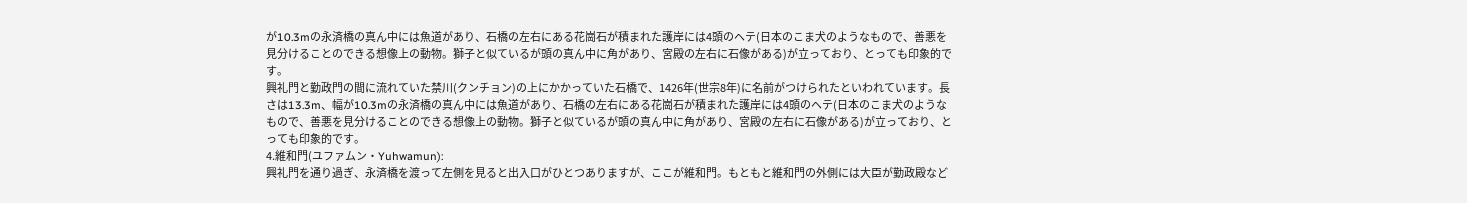が10.3mの永済橋の真ん中には魚道があり、石橋の左右にある花崗石が積まれた護岸には4頭のヘテ(日本のこま犬のようなもので、善悪を見分けることのできる想像上の動物。獅子と似ているが頭の真ん中に角があり、宮殿の左右に石像がある)が立っており、とっても印象的です。
興礼門と勤政門の間に流れていた禁川(クンチョン)の上にかかっていた石橋で、1426年(世宗8年)に名前がつけられたといわれています。長さは13.3m、幅が10.3mの永済橋の真ん中には魚道があり、石橋の左右にある花崗石が積まれた護岸には4頭のヘテ(日本のこま犬のようなもので、善悪を見分けることのできる想像上の動物。獅子と似ているが頭の真ん中に角があり、宮殿の左右に石像がある)が立っており、とっても印象的です。
4.維和門(ユファムン・Yuhwamun):
興礼門を通り過ぎ、永済橋を渡って左側を見ると出入口がひとつありますが、ここが維和門。もともと維和門の外側には大臣が勤政殿など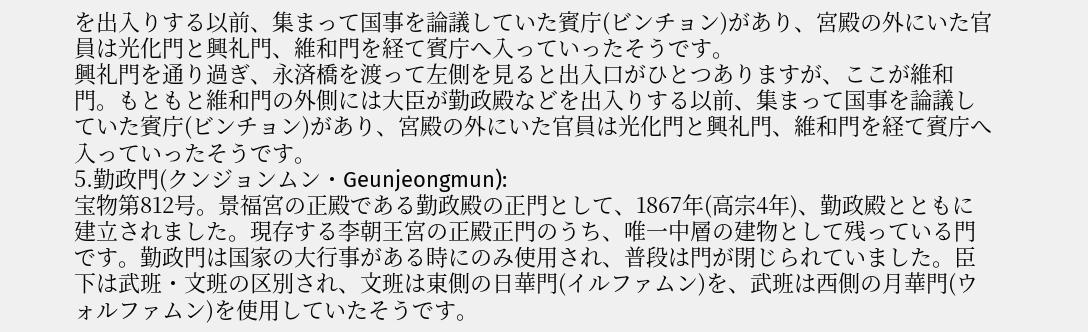を出入りする以前、集まって国事を論議していた賓庁(ビンチョン)があり、宮殿の外にいた官員は光化門と興礼門、維和門を経て賓庁へ入っていったそうです。
興礼門を通り過ぎ、永済橋を渡って左側を見ると出入口がひとつありますが、ここが維和門。もともと維和門の外側には大臣が勤政殿などを出入りする以前、集まって国事を論議していた賓庁(ビンチョン)があり、宮殿の外にいた官員は光化門と興礼門、維和門を経て賓庁へ入っていったそうです。
5.勤政門(クンジョンムン・Geunjeongmun):
宝物第812号。景福宮の正殿である勤政殿の正門として、1867年(高宗4年)、勤政殿とともに建立されました。現存する李朝王宮の正殿正門のうち、唯一中層の建物として残っている門です。勤政門は国家の大行事がある時にのみ使用され、普段は門が閉じられていました。臣下は武班・文班の区別され、文班は東側の日華門(イルファムン)を、武班は西側の月華門(ウォルファムン)を使用していたそうです。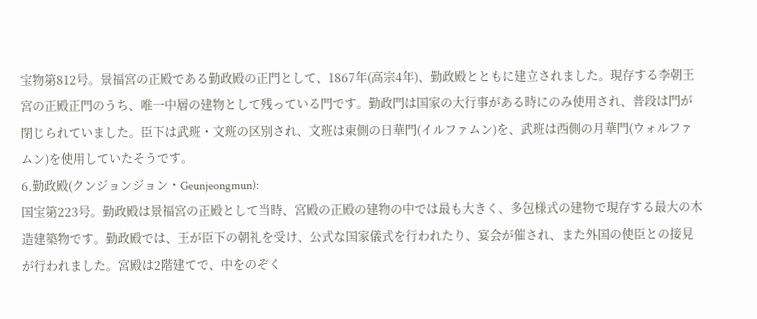宝物第812号。景福宮の正殿である勤政殿の正門として、1867年(高宗4年)、勤政殿とともに建立されました。現存する李朝王宮の正殿正門のうち、唯一中層の建物として残っている門です。勤政門は国家の大行事がある時にのみ使用され、普段は門が閉じられていました。臣下は武班・文班の区別され、文班は東側の日華門(イルファムン)を、武班は西側の月華門(ウォルファムン)を使用していたそうです。
6.勤政殿(クンジョンジョン・Geunjeongmun):
国宝第223号。勤政殿は景福宮の正殿として当時、宮殿の正殿の建物の中では最も大きく、多包様式の建物で現存する最大の木造建築物です。勤政殿では、王が臣下の朝礼を受け、公式な国家儀式を行われたり、宴会が催され、また外国の使臣との接見が行われました。宮殿は2階建てで、中をのぞく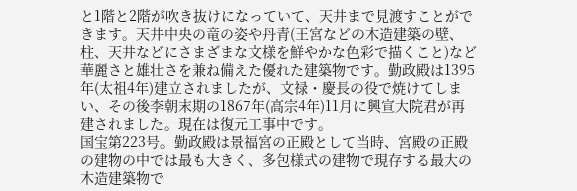と1階と2階が吹き抜けになっていて、天井まで見渡すことができます。天井中央の竜の姿や丹青(王宮などの木造建築の壁、柱、天井などにさまざまな文様を鮮やかな色彩で描くこと)など華麗さと雄壮さを兼ね備えた優れた建築物です。勤政殿は1395年(太祖4年)建立されましたが、文禄・慶長の役で焼けてしまい、その後李朝末期の1867年(高宗4年)11月に興宣大院君が再建されました。現在は復元工事中です。
国宝第223号。勤政殿は景福宮の正殿として当時、宮殿の正殿の建物の中では最も大きく、多包様式の建物で現存する最大の木造建築物で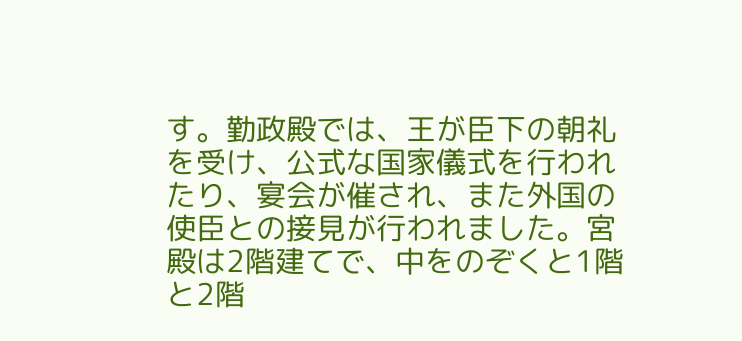す。勤政殿では、王が臣下の朝礼を受け、公式な国家儀式を行われたり、宴会が催され、また外国の使臣との接見が行われました。宮殿は2階建てで、中をのぞくと1階と2階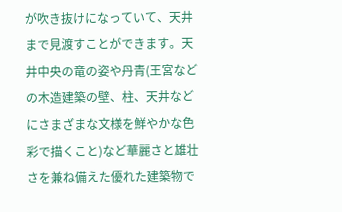が吹き抜けになっていて、天井まで見渡すことができます。天井中央の竜の姿や丹青(王宮などの木造建築の壁、柱、天井などにさまざまな文様を鮮やかな色彩で描くこと)など華麗さと雄壮さを兼ね備えた優れた建築物で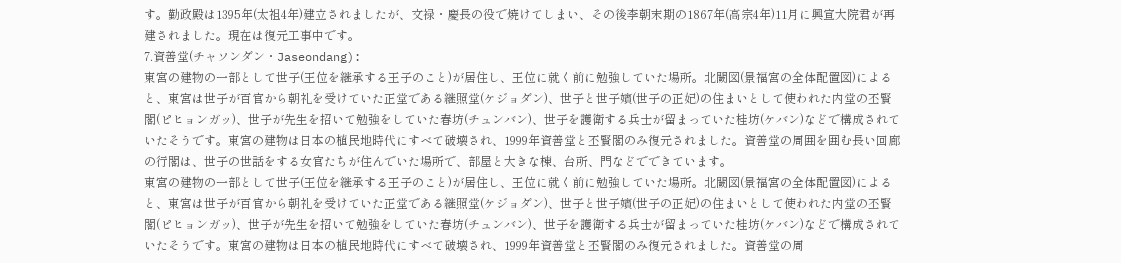す。勤政殿は1395年(太祖4年)建立されましたが、文禄・慶長の役で焼けてしまい、その後李朝末期の1867年(高宗4年)11月に興宣大院君が再建されました。現在は復元工事中です。
7.資善堂(チャソンダン・Jaseondang):
東宮の建物の一部として世子(王位を継承する王子のこと)が居住し、王位に就く前に勉強していた場所。北闕図(景福宮の全体配置図)によると、東宮は世子が百官から朝礼を受けていた正堂である継照堂(ケジョダン)、世子と世子嬪(世子の正妃)の住まいとして使われた内堂の丕賢閣(ピヒョンガッ)、世子が先生を招いて勉強をしていた春坊(チュンバン)、世子を護衛する兵士が留まっていた桂坊(ケバン)などで構成されていたそうです。東宮の建物は日本の植民地時代にすべて破壊され、1999年資善堂と丕賢閣のみ復元されました。資善堂の周囲を囲む長い回廊の行閣は、世子の世話をする女官たちが住んでいた場所で、部屋と大きな棟、台所、門などでできています。
東宮の建物の一部として世子(王位を継承する王子のこと)が居住し、王位に就く前に勉強していた場所。北闕図(景福宮の全体配置図)によると、東宮は世子が百官から朝礼を受けていた正堂である継照堂(ケジョダン)、世子と世子嬪(世子の正妃)の住まいとして使われた内堂の丕賢閣(ピヒョンガッ)、世子が先生を招いて勉強をしていた春坊(チュンバン)、世子を護衛する兵士が留まっていた桂坊(ケバン)などで構成されていたそうです。東宮の建物は日本の植民地時代にすべて破壊され、1999年資善堂と丕賢閣のみ復元されました。資善堂の周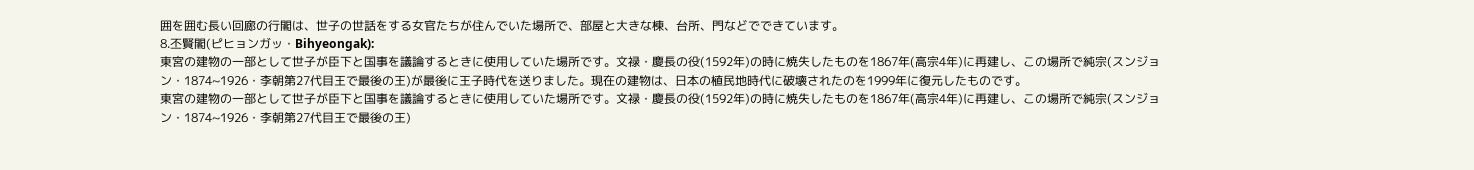囲を囲む長い回廊の行閣は、世子の世話をする女官たちが住んでいた場所で、部屋と大きな棟、台所、門などでできています。
8.丕賢閣(ピヒョンガッ・Bihyeongak):
東宮の建物の一部として世子が臣下と国事を議論するときに使用していた場所です。文禄・慶長の役(1592年)の時に焼失したものを1867年(高宗4年)に再建し、この場所で純宗(スンジョン・1874~1926・李朝第27代目王で最後の王)が最後に王子時代を送りました。現在の建物は、日本の植民地時代に破壊されたのを1999年に復元したものです。
東宮の建物の一部として世子が臣下と国事を議論するときに使用していた場所です。文禄・慶長の役(1592年)の時に焼失したものを1867年(高宗4年)に再建し、この場所で純宗(スンジョン・1874~1926・李朝第27代目王で最後の王)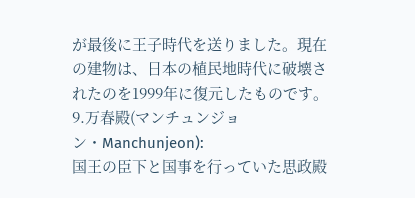が最後に王子時代を送りました。現在の建物は、日本の植民地時代に破壊されたのを1999年に復元したものです。
9.万春殿(マンチュンジョン・Manchunjeon):
国王の臣下と国事を行っていた思政殿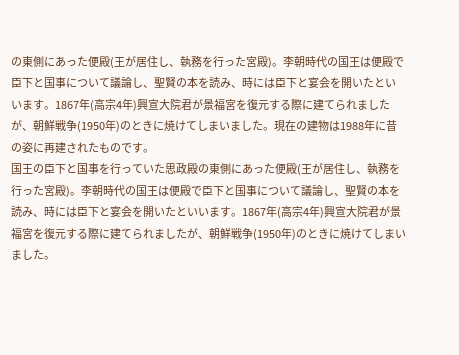の東側にあった便殿(王が居住し、執務を行った宮殿)。李朝時代の国王は便殿で臣下と国事について議論し、聖賢の本を読み、時には臣下と宴会を開いたといいます。1867年(高宗4年)興宣大院君が景福宮を復元する際に建てられましたが、朝鮮戦争(1950年)のときに焼けてしまいました。現在の建物は1988年に昔の姿に再建されたものです。
国王の臣下と国事を行っていた思政殿の東側にあった便殿(王が居住し、執務を行った宮殿)。李朝時代の国王は便殿で臣下と国事について議論し、聖賢の本を読み、時には臣下と宴会を開いたといいます。1867年(高宗4年)興宣大院君が景福宮を復元する際に建てられましたが、朝鮮戦争(1950年)のときに焼けてしまいました。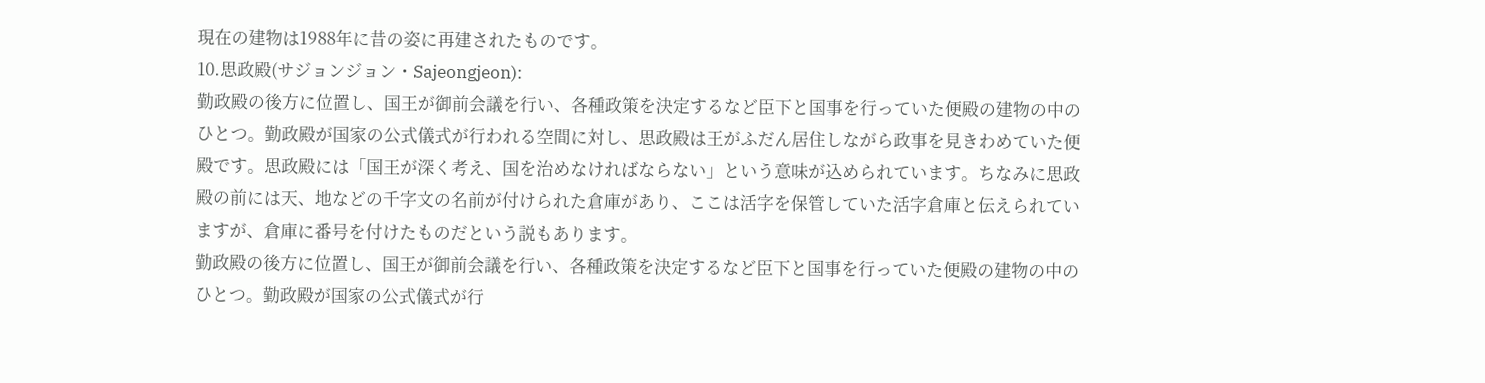現在の建物は1988年に昔の姿に再建されたものです。
10.思政殿(サジョンジョン・Sajeongjeon):
勤政殿の後方に位置し、国王が御前会議を行い、各種政策を決定するなど臣下と国事を行っていた便殿の建物の中のひとつ。勤政殿が国家の公式儀式が行われる空間に対し、思政殿は王がふだん居住しながら政事を見きわめていた便殿です。思政殿には「国王が深く考え、国を治めなければならない」という意味が込められています。ちなみに思政殿の前には天、地などの千字文の名前が付けられた倉庫があり、ここは活字を保管していた活字倉庫と伝えられていますが、倉庫に番号を付けたものだという説もあります。
勤政殿の後方に位置し、国王が御前会議を行い、各種政策を決定するなど臣下と国事を行っていた便殿の建物の中のひとつ。勤政殿が国家の公式儀式が行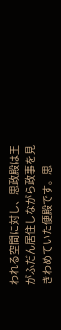われる空間に対し、思政殿は王がふだん居住しながら政事を見きわめていた便殿です。思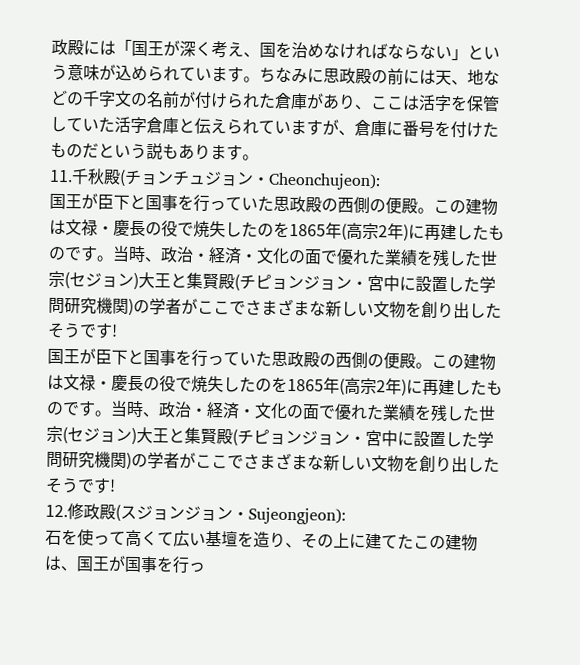政殿には「国王が深く考え、国を治めなければならない」という意味が込められています。ちなみに思政殿の前には天、地などの千字文の名前が付けられた倉庫があり、ここは活字を保管していた活字倉庫と伝えられていますが、倉庫に番号を付けたものだという説もあります。
11.千秋殿(チョンチュジョン・Cheonchujeon):
国王が臣下と国事を行っていた思政殿の西側の便殿。この建物は文禄・慶長の役で焼失したのを1865年(高宗2年)に再建したものです。当時、政治・経済・文化の面で優れた業績を残した世宗(セジョン)大王と集賢殿(チピョンジョン・宮中に設置した学問研究機関)の学者がここでさまざまな新しい文物を創り出したそうです!
国王が臣下と国事を行っていた思政殿の西側の便殿。この建物は文禄・慶長の役で焼失したのを1865年(高宗2年)に再建したものです。当時、政治・経済・文化の面で優れた業績を残した世宗(セジョン)大王と集賢殿(チピョンジョン・宮中に設置した学問研究機関)の学者がここでさまざまな新しい文物を創り出したそうです!
12.修政殿(スジョンジョン・Sujeongjeon):
石を使って高くて広い基壇を造り、その上に建てたこの建物は、国王が国事を行っ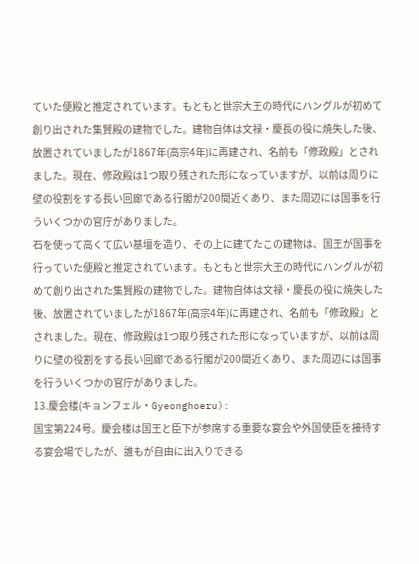ていた便殿と推定されています。もともと世宗大王の時代にハングルが初めて創り出された集賢殿の建物でした。建物自体は文禄・慶長の役に焼失した後、放置されていましたが1867年(高宗4年)に再建され、名前も「修政殿」とされました。現在、修政殿は1つ取り残された形になっていますが、以前は周りに壁の役割をする長い回廊である行閣が200間近くあり、また周辺には国事を行ういくつかの官庁がありました。
石を使って高くて広い基壇を造り、その上に建てたこの建物は、国王が国事を行っていた便殿と推定されています。もともと世宗大王の時代にハングルが初めて創り出された集賢殿の建物でした。建物自体は文禄・慶長の役に焼失した後、放置されていましたが1867年(高宗4年)に再建され、名前も「修政殿」とされました。現在、修政殿は1つ取り残された形になっていますが、以前は周りに壁の役割をする長い回廊である行閣が200間近くあり、また周辺には国事を行ういくつかの官庁がありました。
13.慶会楼(キョンフェル・Gyeonghoeru):
国宝第224号。慶会楼は国王と臣下が参席する重要な宴会や外国使臣を接待する宴会場でしたが、誰もが自由に出入りできる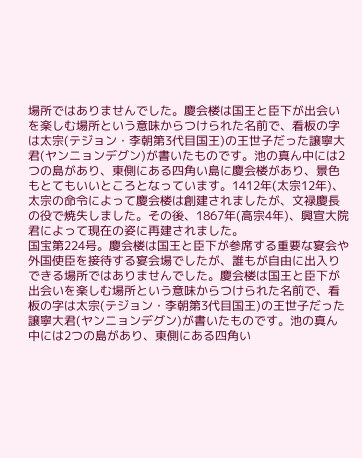場所ではありませんでした。慶会楼は国王と臣下が出会いを楽しむ場所という意味からつけられた名前で、看板の字は太宗(テジョン・李朝第3代目国王)の王世子だった譲寧大君(ヤンニョンデグン)が書いたものです。池の真ん中には2つの島があり、東側にある四角い島に慶会楼があり、景色もとてもいいところとなっています。1412年(太宗12年)、太宗の命令によって慶会楼は創建されましたが、文禄慶長の役で焼失しました。その後、1867年(高宗4年)、興宣大院君によって現在の姿に再建されました。
国宝第224号。慶会楼は国王と臣下が参席する重要な宴会や外国使臣を接待する宴会場でしたが、誰もが自由に出入りできる場所ではありませんでした。慶会楼は国王と臣下が出会いを楽しむ場所という意味からつけられた名前で、看板の字は太宗(テジョン・李朝第3代目国王)の王世子だった譲寧大君(ヤンニョンデグン)が書いたものです。池の真ん中には2つの島があり、東側にある四角い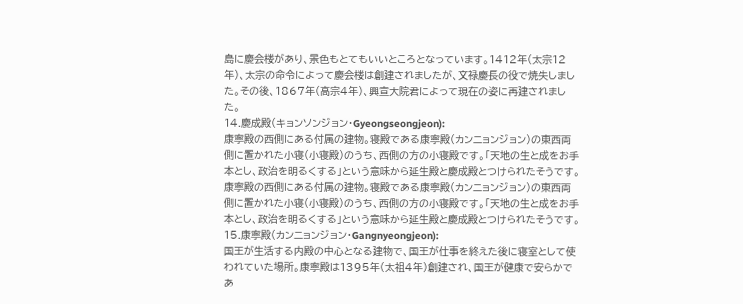島に慶会楼があり、景色もとてもいいところとなっています。1412年(太宗12年)、太宗の命令によって慶会楼は創建されましたが、文禄慶長の役で焼失しました。その後、1867年(高宗4年)、興宣大院君によって現在の姿に再建されました。
14.慶成殿(キョンソンジョン・Gyeongseongjeon):
康寧殿の西側にある付属の建物。寝殿である康寧殿(カンニョンジョン)の東西両側に置かれた小寝(小寝殿)のうち、西側の方の小寝殿です。「天地の生と成をお手本とし、政治を明るくする」という意味から延生殿と慶成殿とつけられたそうです。
康寧殿の西側にある付属の建物。寝殿である康寧殿(カンニョンジョン)の東西両側に置かれた小寝(小寝殿)のうち、西側の方の小寝殿です。「天地の生と成をお手本とし、政治を明るくする」という意味から延生殿と慶成殿とつけられたそうです。
15.康寧殿(カンニョンジョン・Gangnyeongjeon):
国王が生活する内殿の中心となる建物で、国王が仕事を終えた後に寝室として使われていた場所。康寧殿は1395年(太祖4年)創建され、国王が健康で安らかであ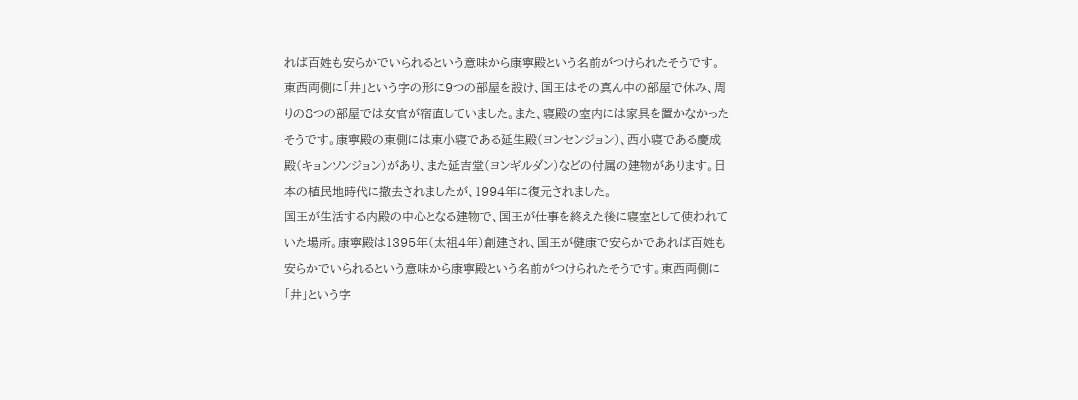れば百姓も安らかでいられるという意味から康寧殿という名前がつけられたそうです。東西両側に「井」という字の形に9つの部屋を設け、国王はその真ん中の部屋で休み、周りの8つの部屋では女官が宿直していました。また、寝殿の室内には家具を置かなかったそうです。康寧殿の東側には東小寝である延生殿(ヨンセンジョン)、西小寝である慶成殿(キョンソンジョン)があり、また延吉堂(ヨンギルダン)などの付属の建物があります。日本の植民地時代に撤去されましたが、1994年に復元されました。
国王が生活する内殿の中心となる建物で、国王が仕事を終えた後に寝室として使われていた場所。康寧殿は1395年(太祖4年)創建され、国王が健康で安らかであれば百姓も安らかでいられるという意味から康寧殿という名前がつけられたそうです。東西両側に「井」という字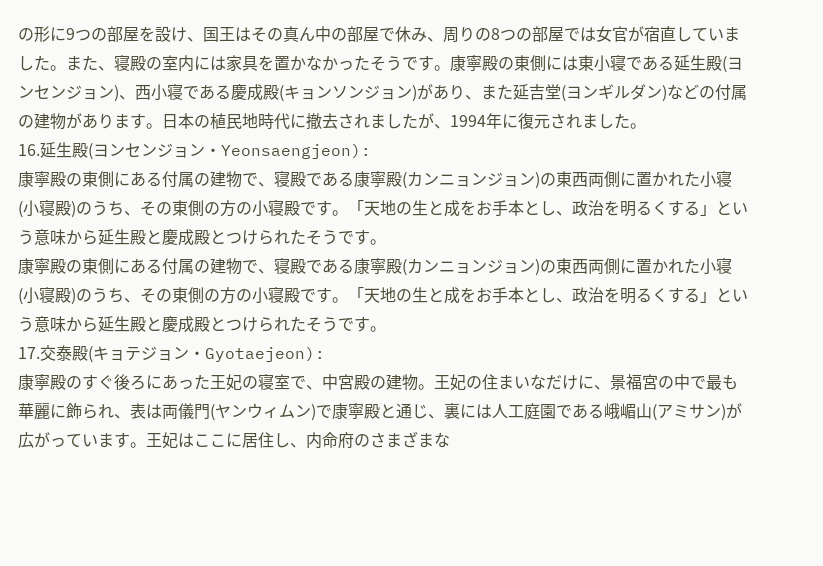の形に9つの部屋を設け、国王はその真ん中の部屋で休み、周りの8つの部屋では女官が宿直していました。また、寝殿の室内には家具を置かなかったそうです。康寧殿の東側には東小寝である延生殿(ヨンセンジョン)、西小寝である慶成殿(キョンソンジョン)があり、また延吉堂(ヨンギルダン)などの付属の建物があります。日本の植民地時代に撤去されましたが、1994年に復元されました。
16.延生殿(ヨンセンジョン・Yeonsaengjeon):
康寧殿の東側にある付属の建物で、寝殿である康寧殿(カンニョンジョン)の東西両側に置かれた小寝(小寝殿)のうち、その東側の方の小寝殿です。「天地の生と成をお手本とし、政治を明るくする」という意味から延生殿と慶成殿とつけられたそうです。
康寧殿の東側にある付属の建物で、寝殿である康寧殿(カンニョンジョン)の東西両側に置かれた小寝(小寝殿)のうち、その東側の方の小寝殿です。「天地の生と成をお手本とし、政治を明るくする」という意味から延生殿と慶成殿とつけられたそうです。
17.交泰殿(キョテジョン・Gyotaejeon):
康寧殿のすぐ後ろにあった王妃の寝室で、中宮殿の建物。王妃の住まいなだけに、景福宮の中で最も華麗に飾られ、表は両儀門(ヤンウィムン)で康寧殿と通じ、裏には人工庭園である峨嵋山(アミサン)が広がっています。王妃はここに居住し、内命府のさまざまな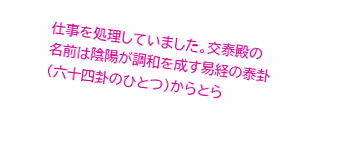仕事を処理していました。交泰殿の名前は陰陽が調和を成す易経の泰卦(六十四卦のひとつ)からとら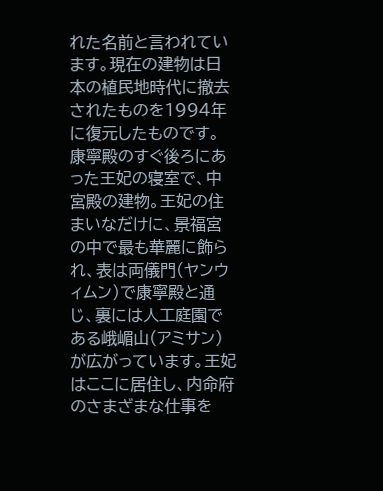れた名前と言われています。現在の建物は日本の植民地時代に撤去されたものを1994年に復元したものです。
康寧殿のすぐ後ろにあった王妃の寝室で、中宮殿の建物。王妃の住まいなだけに、景福宮の中で最も華麗に飾られ、表は両儀門(ヤンウィムン)で康寧殿と通じ、裏には人工庭園である峨嵋山(アミサン)が広がっています。王妃はここに居住し、内命府のさまざまな仕事を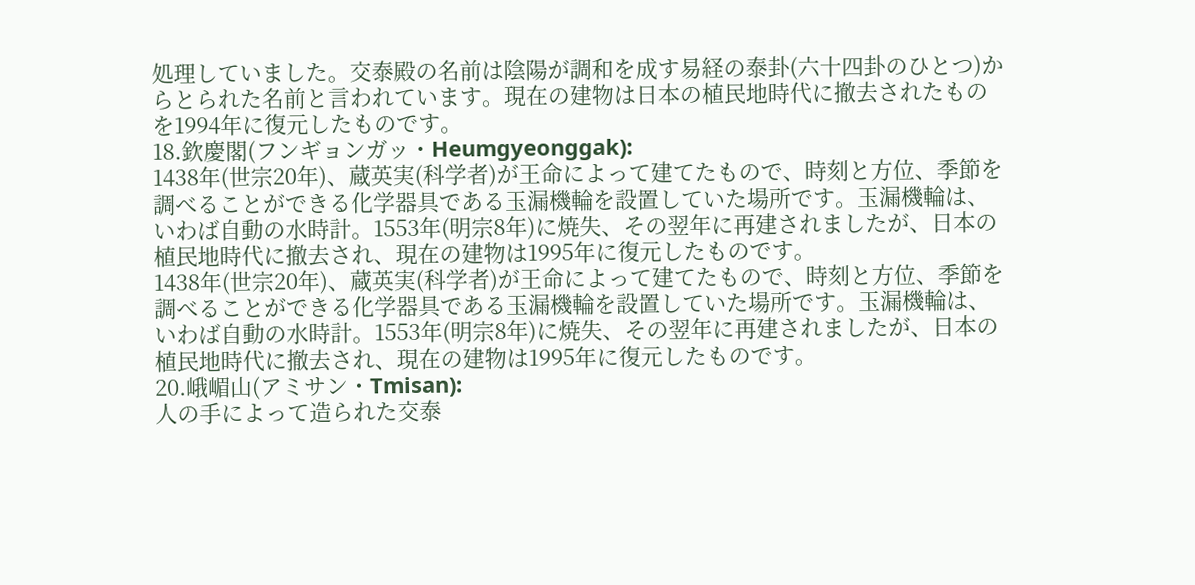処理していました。交泰殿の名前は陰陽が調和を成す易経の泰卦(六十四卦のひとつ)からとられた名前と言われています。現在の建物は日本の植民地時代に撤去されたものを1994年に復元したものです。
18.欽慶閣(フンギョンガッ・Heumgyeonggak):
1438年(世宗20年)、蔵英実(科学者)が王命によって建てたもので、時刻と方位、季節を調べることができる化学器具である玉漏機輪を設置していた場所です。玉漏機輪は、いわば自動の水時計。1553年(明宗8年)に焼失、その翌年に再建されましたが、日本の植民地時代に撤去され、現在の建物は1995年に復元したものです。
1438年(世宗20年)、蔵英実(科学者)が王命によって建てたもので、時刻と方位、季節を調べることができる化学器具である玉漏機輪を設置していた場所です。玉漏機輪は、いわば自動の水時計。1553年(明宗8年)に焼失、その翌年に再建されましたが、日本の植民地時代に撤去され、現在の建物は1995年に復元したものです。
20.峨嵋山(アミサン・Tmisan):
人の手によって造られた交泰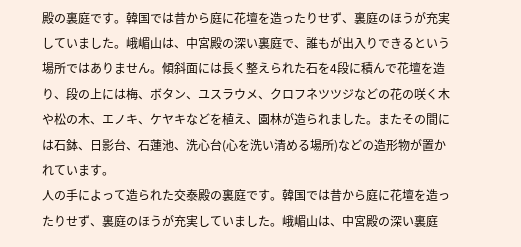殿の裏庭です。韓国では昔から庭に花壇を造ったりせず、裏庭のほうが充実していました。峨嵋山は、中宮殿の深い裏庭で、誰もが出入りできるという場所ではありません。傾斜面には長く整えられた石を4段に積んで花壇を造り、段の上には梅、ボタン、ユスラウメ、クロフネツツジなどの花の咲く木や松の木、エノキ、ケヤキなどを植え、園林が造られました。またその間には石鉢、日影台、石蓮池、洗心台(心を洗い清める場所)などの造形物が置かれています。
人の手によって造られた交泰殿の裏庭です。韓国では昔から庭に花壇を造ったりせず、裏庭のほうが充実していました。峨嵋山は、中宮殿の深い裏庭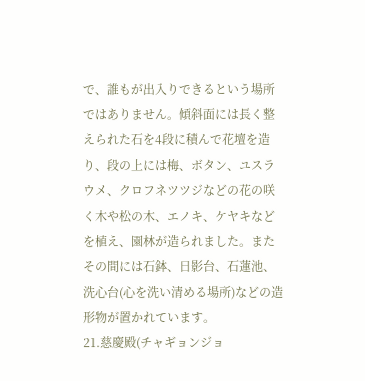で、誰もが出入りできるという場所ではありません。傾斜面には長く整えられた石を4段に積んで花壇を造り、段の上には梅、ボタン、ユスラウメ、クロフネツツジなどの花の咲く木や松の木、エノキ、ケヤキなどを植え、園林が造られました。またその間には石鉢、日影台、石蓮池、洗心台(心を洗い清める場所)などの造形物が置かれています。
21.慈慶殿(チャギョンジョ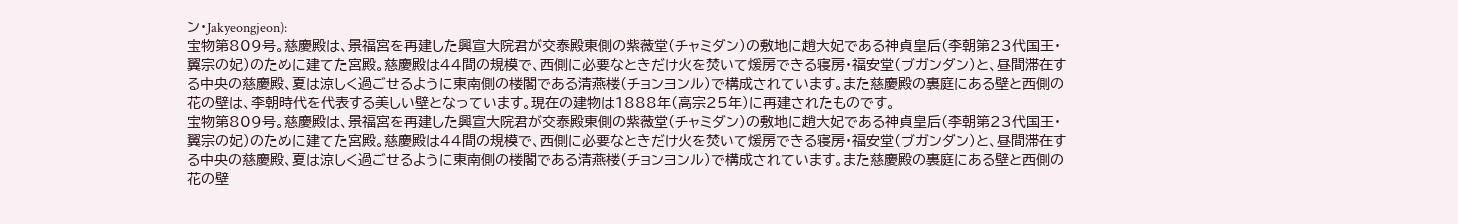ン・Jakyeongjeon):
宝物第809号。慈慶殿は、景福宮を再建した興宣大院君が交泰殿東側の紫薇堂(チャミダン)の敷地に趙大妃である神貞皇后(李朝第23代国王・翼宗の妃)のために建てた宮殿。慈慶殿は44間の規模で、西側に必要なときだけ火を焚いて煖房できる寝房・福安堂(ブガンダン)と、昼間滞在する中央の慈慶殿、夏は涼しく過ごせるように東南側の楼閣である清燕楼(チョンヨンル)で構成されています。また慈慶殿の裏庭にある壁と西側の花の壁は、李朝時代を代表する美しい壁となっています。現在の建物は1888年(高宗25年)に再建されたものです。
宝物第809号。慈慶殿は、景福宮を再建した興宣大院君が交泰殿東側の紫薇堂(チャミダン)の敷地に趙大妃である神貞皇后(李朝第23代国王・翼宗の妃)のために建てた宮殿。慈慶殿は44間の規模で、西側に必要なときだけ火を焚いて煖房できる寝房・福安堂(ブガンダン)と、昼間滞在する中央の慈慶殿、夏は涼しく過ごせるように東南側の楼閣である清燕楼(チョンヨンル)で構成されています。また慈慶殿の裏庭にある壁と西側の花の壁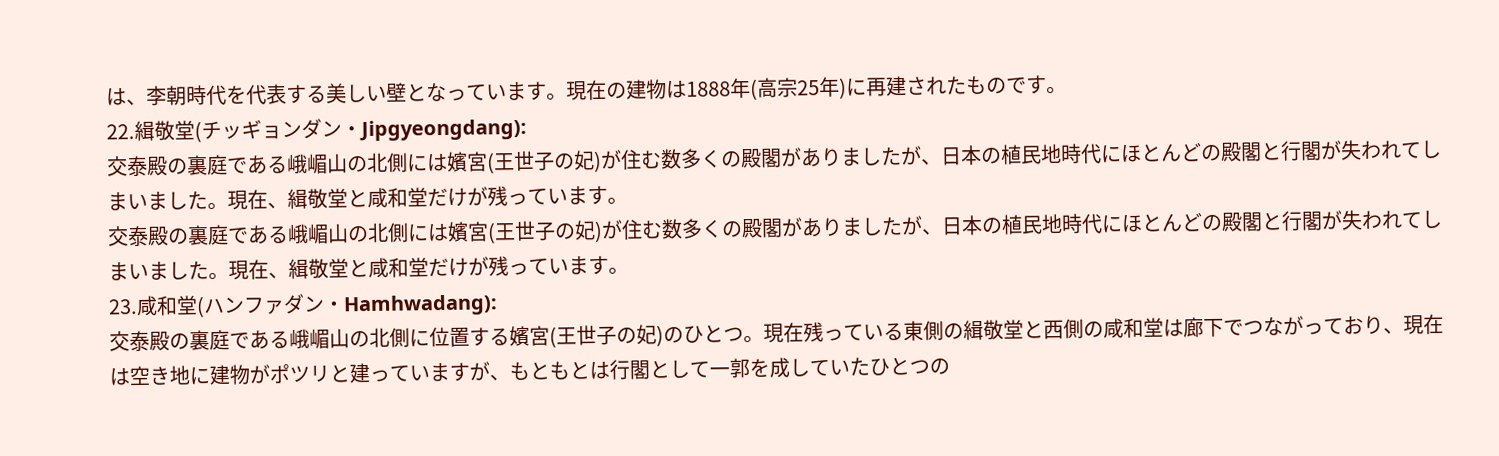は、李朝時代を代表する美しい壁となっています。現在の建物は1888年(高宗25年)に再建されたものです。
22.緝敬堂(チッギョンダン・Jipgyeongdang):
交泰殿の裏庭である峨嵋山の北側には嬪宮(王世子の妃)が住む数多くの殿閣がありましたが、日本の植民地時代にほとんどの殿閣と行閣が失われてしまいました。現在、緝敬堂と咸和堂だけが残っています。
交泰殿の裏庭である峨嵋山の北側には嬪宮(王世子の妃)が住む数多くの殿閣がありましたが、日本の植民地時代にほとんどの殿閣と行閣が失われてしまいました。現在、緝敬堂と咸和堂だけが残っています。
23.咸和堂(ハンファダン・Hamhwadang):
交泰殿の裏庭である峨嵋山の北側に位置する嬪宮(王世子の妃)のひとつ。現在残っている東側の緝敬堂と西側の咸和堂は廊下でつながっており、現在は空き地に建物がポツリと建っていますが、もともとは行閣として一郭を成していたひとつの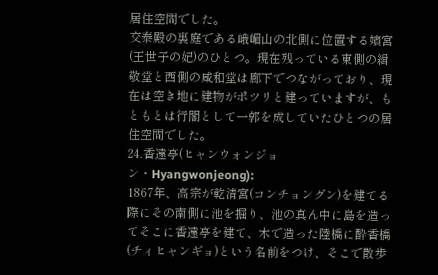居住空間でした。
交泰殿の裏庭である峨嵋山の北側に位置する嬪宮(王世子の妃)のひとつ。現在残っている東側の緝敬堂と西側の咸和堂は廊下でつながっており、現在は空き地に建物がポツリと建っていますが、もともとは行閣として一郭を成していたひとつの居住空間でした。
24.香遠亭(ヒャンウォンジョン・Hyangwonjeong):
1867年、高宗が乾清宮(コンチョングン)を建てる際にその南側に池を掘り、池の真ん中に島を造ってそこに香遠亭を建て、木で造った陸橋に酔香橋(チィヒャンギョ)という名前をつけ、そこで散歩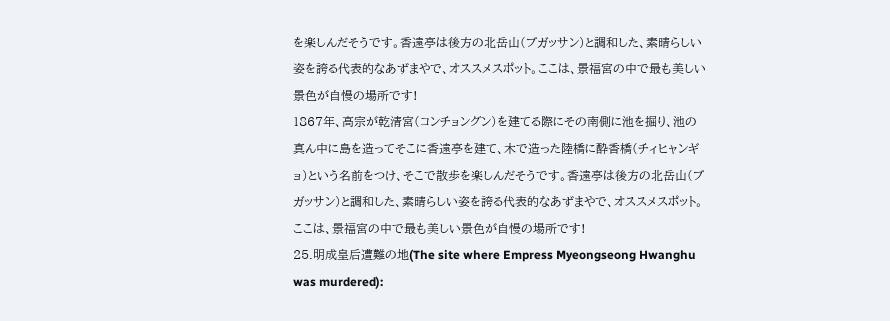を楽しんだそうです。香遠亭は後方の北岳山(ブガッサン)と調和した、素晴らしい姿を誇る代表的なあずまやで、オススメスポット。ここは、景福宮の中で最も美しい景色が自慢の場所です!
1867年、高宗が乾清宮(コンチョングン)を建てる際にその南側に池を掘り、池の真ん中に島を造ってそこに香遠亭を建て、木で造った陸橋に酔香橋(チィヒャンギョ)という名前をつけ、そこで散歩を楽しんだそうです。香遠亭は後方の北岳山(ブガッサン)と調和した、素晴らしい姿を誇る代表的なあずまやで、オススメスポット。ここは、景福宮の中で最も美しい景色が自慢の場所です!
25.明成皇后遭難の地(The site where Empress Myeongseong Hwanghu was murdered):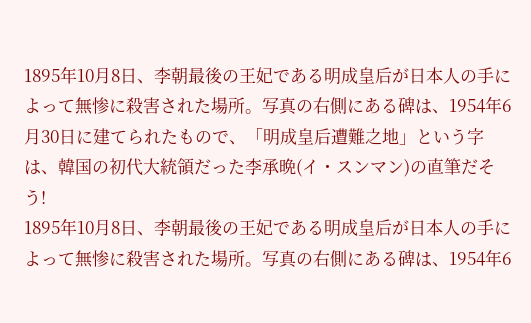1895年10月8日、李朝最後の王妃である明成皇后が日本人の手によって無惨に殺害された場所。写真の右側にある碑は、1954年6月30日に建てられたもので、「明成皇后遭難之地」という字は、韓国の初代大統領だった李承晩(イ・スンマン)の直筆だそう!
1895年10月8日、李朝最後の王妃である明成皇后が日本人の手によって無惨に殺害された場所。写真の右側にある碑は、1954年6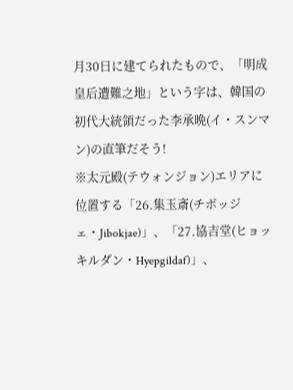月30日に建てられたもので、「明成皇后遭難之地」という字は、韓国の初代大統領だった李承晩(イ・スンマン)の直筆だそう!
※太元殿(テウォンジョン)エリアに位置する「26.集玉斎(チボッジェ・Jibokjae)」、「27.協吉堂(ヒョッキルダン・Hyepgildaf)」、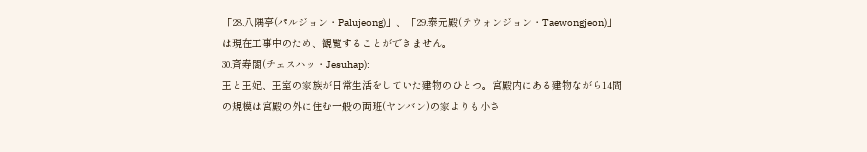「28.八隅亭(パルジョン・Palujeong)」、「29.泰元殿(テウォンジョン・Taewongjeon)」は現在工事中のため、観覧することができません。
30.斉寿閤(チェスハッ・Jesuhap):
王と王妃、王室の家族が日常生活をしていた建物のひとつ。宮殿内にある建物ながら14間の規模は宮殿の外に住む一般の両班(ヤンバン)の家よりも小さ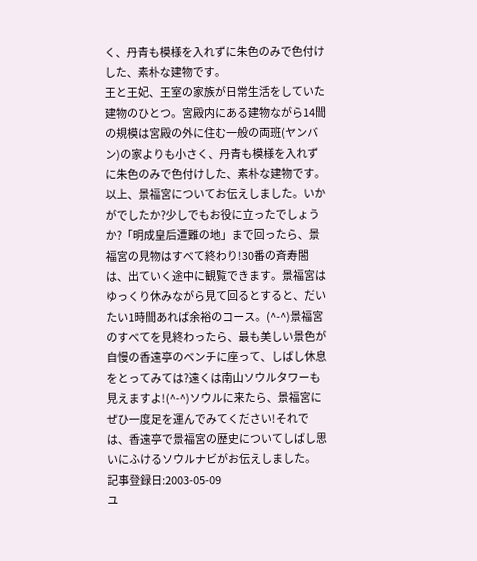く、丹青も模様を入れずに朱色のみで色付けした、素朴な建物です。
王と王妃、王室の家族が日常生活をしていた建物のひとつ。宮殿内にある建物ながら14間の規模は宮殿の外に住む一般の両班(ヤンバン)の家よりも小さく、丹青も模様を入れずに朱色のみで色付けした、素朴な建物です。
以上、景福宮についてお伝えしました。いかがでしたか?少しでもお役に立ったでしょうか?「明成皇后遭難の地」まで回ったら、景福宮の見物はすべて終わり!30番の斉寿閤は、出ていく途中に観覧できます。景福宮はゆっくり休みながら見て回るとすると、だいたい1時間あれば余裕のコース。(^-^)景福宮のすべてを見終わったら、最も美しい景色が自慢の香遠亭のベンチに座って、しばし休息をとってみては?遠くは南山ソウルタワーも見えますよ!(^-^)ソウルに来たら、景福宮にぜひ一度足を運んでみてください!それでは、香遠亭で景福宮の歴史についてしばし思いにふけるソウルナビがお伝えしました。
記事登録日:2003-05-09
ユ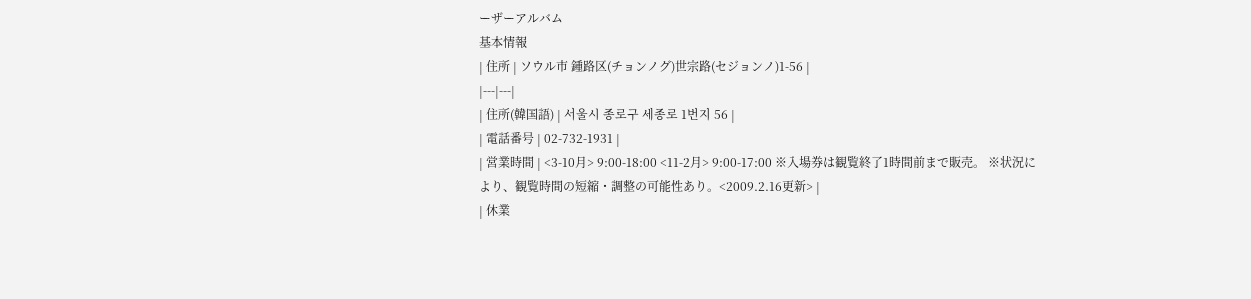ーザーアルバム
基本情報
| 住所 | ソウル市 鍾路区(チョンノグ)世宗路(セジョンノ)1-56 |
|---|---|
| 住所(韓国語) | 서울시 종로구 세종로 1번지 56 |
| 電話番号 | 02-732-1931 |
| 営業時間 | <3-10月> 9:00-18:00 <11-2月> 9:00-17:00 ※入場券は観覧終了1時間前まで販売。 ※状況により、観覧時間の短縮・調整の可能性あり。<2009.2.16更新> |
| 休業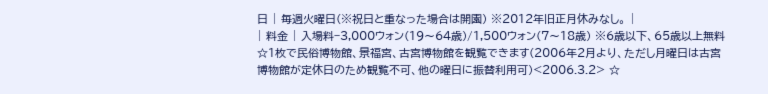日 | 毎週火曜日(※祝日と重なった場合は開園) ※2012年旧正月休みなし。 |
| 料金 | 入場料−3,000ウォン(19〜64歳)/1,500ウォン(7〜18歳) ※6歳以下、65歳以上無料 ☆1枚で民俗博物館、景福宮、古宮博物館を観覧できます(2006年2月より、ただし月曜日は古宮博物館が定休日のため観覧不可、他の曜日に振替利用可)<2006.3.2> ☆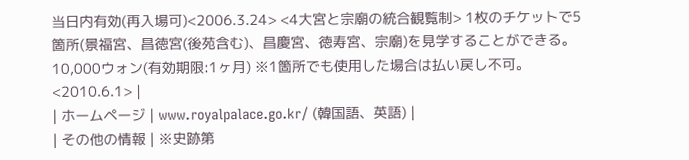当日内有効(再入場可)<2006.3.24> <4大宮と宗廟の統合観覧制> 1枚のチケットで5箇所(景福宮、昌徳宮(後苑含む)、昌慶宮、徳寿宮、宗廟)を見学することができる。10,000ウォン(有効期限:1ヶ月) ※1箇所でも使用した場合は払い戻し不可。<2010.6.1> |
| ホームページ | www.royalpalace.go.kr/ (韓国語、英語) |
| その他の情報 | ※史跡第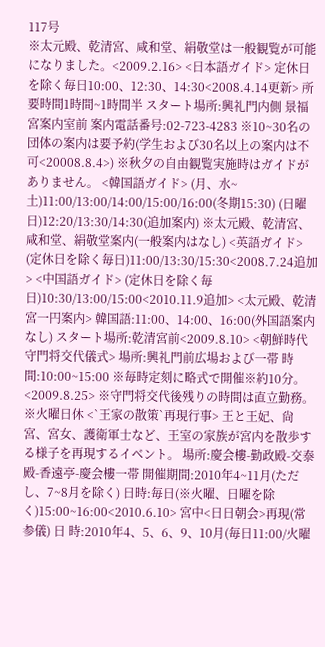117号
※太元殿、乾清宮、咸和堂、絹敬堂は一般観覧が可能になりました。<2009.2.16> <日本語ガイド> 定休日を除く毎日10:00、12:30、14:30<2008.4.14更新> 所要時間1時間~1時間半 スタート場所:興礼門内側 景福宮案内室前 案内電話番号:02-723-4283 ※10~30名の団体の案内は要予約(学生および30名以上の案内は不可<20008.8.4>) ※秋夕の自由観覧実施時はガイドがありません。 <韓国語ガイド> (月、水~土)11:00/13:00/14:00/15:00/16:00(冬期15:30) (日曜日)12:20/13:30/14:30(追加案内) ※太元殿、乾清宮、咸和堂、絹敬堂案内(一般案内はなし) <英語ガイド> (定休日を除く毎日)11:00/13:30/15:30<2008.7.24追加> <中国語ガイド> (定休日を除く毎日)10:30/13:00/15:00<2010.11.9追加> <太元殿、乾清宮一円案内> 韓国語:11:00、14:00、16:00(外国語案内なし) スタート場所:乾清宮前<2009.8.10> <朝鮮時代守門将交代儀式> 場所:興礼門前広場および一帯 時間:10:00~15:00 ※毎時定刻に略式で開催※約10分。<2009.8.25> ※守門将交代後残りの時間は直立勤務。 ※火曜日休 <`王家の散策`再現行事> 王と王妃、尙宮、宮女、護衛軍士など、王室の家族が宮内を散歩する様子を再現するイベント。 場所:慶会樓-勤政殿-交泰殿-香遠亭-慶会樓一帯 開催期間:2010年4~11月(ただし、7~8月を除く) 日時:毎日(※火曜、日曜を除く)15:00~16:00<2010.6.10> 宮中<日日朝会>再現(常参儀) 日 時:2010年4、5、6、9、10月(毎日11:00/火曜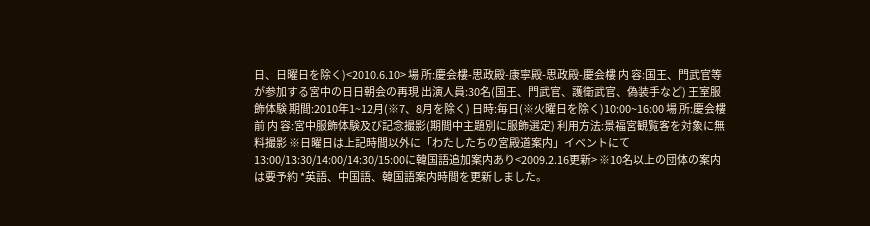日、日曜日を除く)<2010.6.10> 場 所:慶会樓-思政殿-康寧殿-思政殿-慶会樓 内 容:国王、門武官等が参加する宮中の日日朝会の再現 出演人員:30名(国王、門武官、護衛武官、偽装手など) 王室服飾体験 期間:2010年1~12月(※7、8月を除く) 日時:毎日(※火曜日を除く)10:00~16:00 場 所:慶会樓前 内 容:宮中服飾体験及び記念撮影(期間中主題別に服飾選定) 利用方法:景福宮観覧客を対象に無料撮影 ※日曜日は上記時間以外に「わたしたちの宮殿道案内」イベントにて13:00/13:30/14:00/14:30/15:00に韓国語追加案内あり<2009.2.16更新> ※10名以上の団体の案内は要予約 *英語、中国語、韓国語案内時間を更新しました。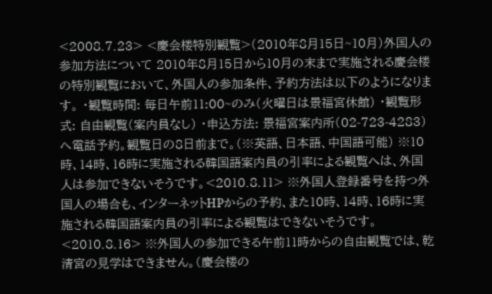<2008.7.23> <慶会楼特別観覧>(2010年8月15日~10月)外国人の参加方法について 2010年8月15日から10月の末まで実施される慶会楼の特別観覧において、外国人の参加条件、予約方法は以下のようになります。 ・観覧時間: 毎日午前11:00~のみ(火曜日は景福宮休館) ・観覧形式: 自由観覧(案内員なし) ・申込方法: 景福宮案内所(02-723-4283)へ電話予約。観覧日の8日前まで。(※英語、日本語、中国語可能) ※10時、14時、16時に実施される韓国語案内員の引率による観覧へは、外国人は参加できないそうです。<2010.8.11> ※外国人登録番号を持つ外国人の場合も、インターネットHPからの予約、また10時、14時、16時に実施される韓国語案内員の引率による観覧はできないそうです。<2010.8.16> ※外国人の参加できる午前11時からの自由観覧では、乾清宮の見学はできません。(慶会楼の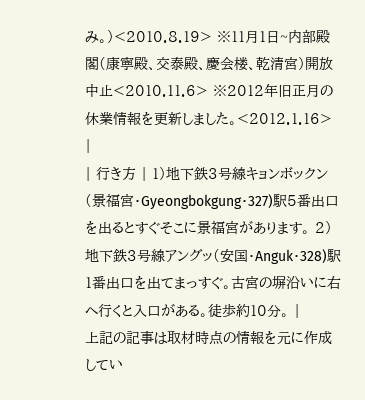み。)<2010.8.19> ※11月1日~内部殿閣(康寧殿、交泰殿、慶会楼、乾清宮)開放中止<2010.11.6> ※2012年旧正月の休業情報を更新しました。<2012.1.16> |
| 行き方 | 1)地下鉄3号線キョンボックン(景福宮・Gyeongbokgung・327)駅5番出口を出るとすぐそこに景福宮があります。 2)地下鉄3号線アングッ(安国・Anguk・328)駅1番出口を出てまっすぐ。古宮の塀沿いに右へ行くと入口がある。徒歩約10分。 |
上記の記事は取材時点の情報を元に作成してい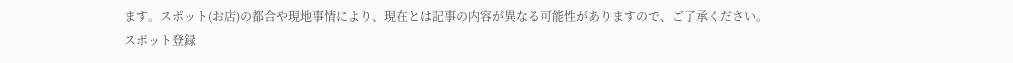ます。スポット(お店)の都合や現地事情により、現在とは記事の内容が異なる可能性がありますので、ご了承ください。
スポット登録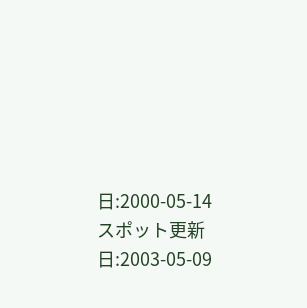日:2000-05-14
スポット更新日:2003-05-09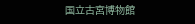国立古宮博物館